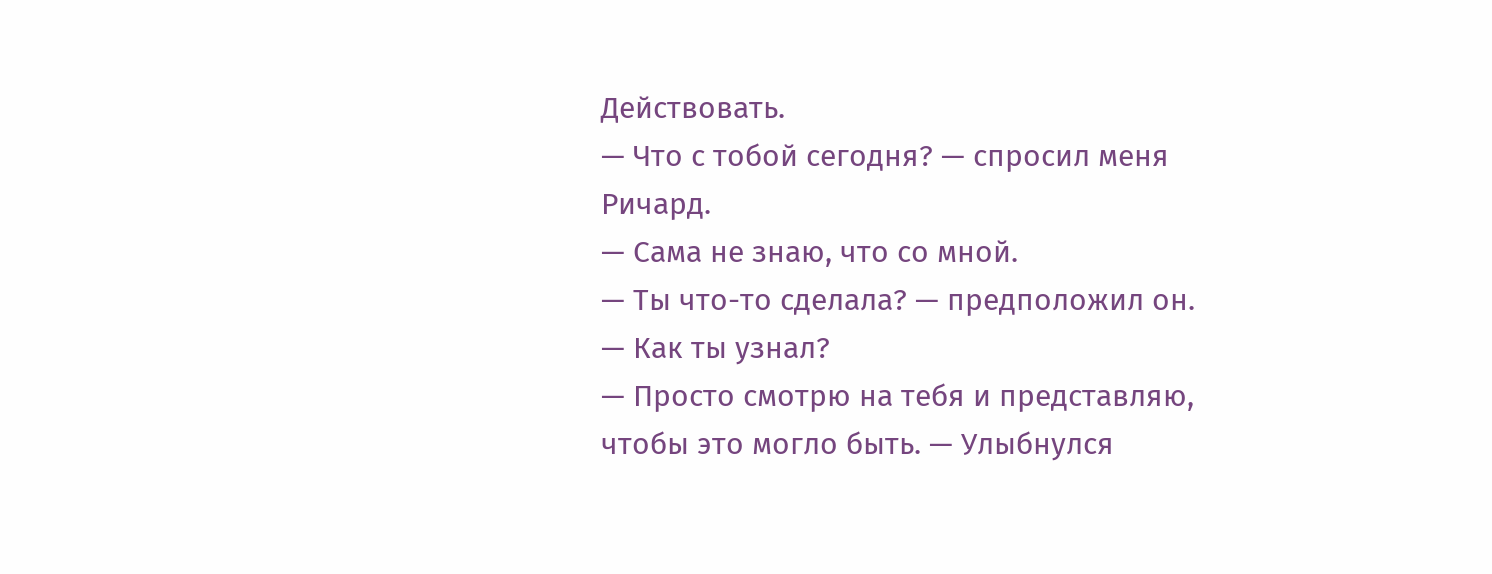Действовать.
— Что с тобой сегодня? — спросил меня Ричард.
— Сама не знаю, что со мной.
— Ты что-то сделала? — предположил он.
— Как ты узнал?
— Просто смотрю на тебя и представляю, чтобы это могло быть. — Улыбнулся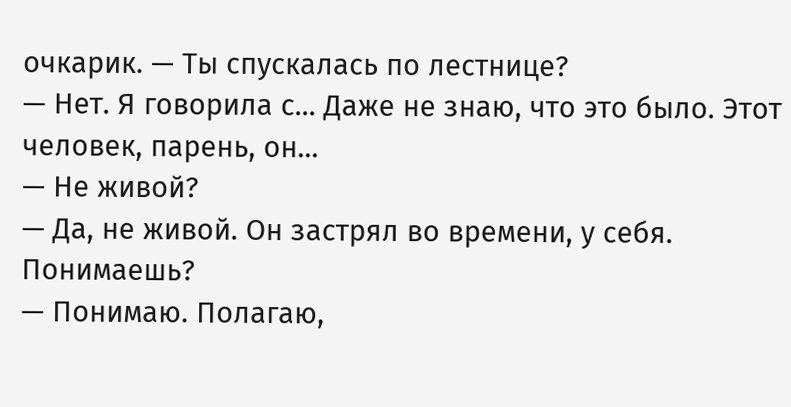очкарик. — Ты спускалась по лестнице?
— Нет. Я говорила с... Даже не знаю, что это было. Этот человек, парень, он...
— Не живой?
— Да, не живой. Он застрял во времени, у себя. Понимаешь?
— Понимаю. Полагаю,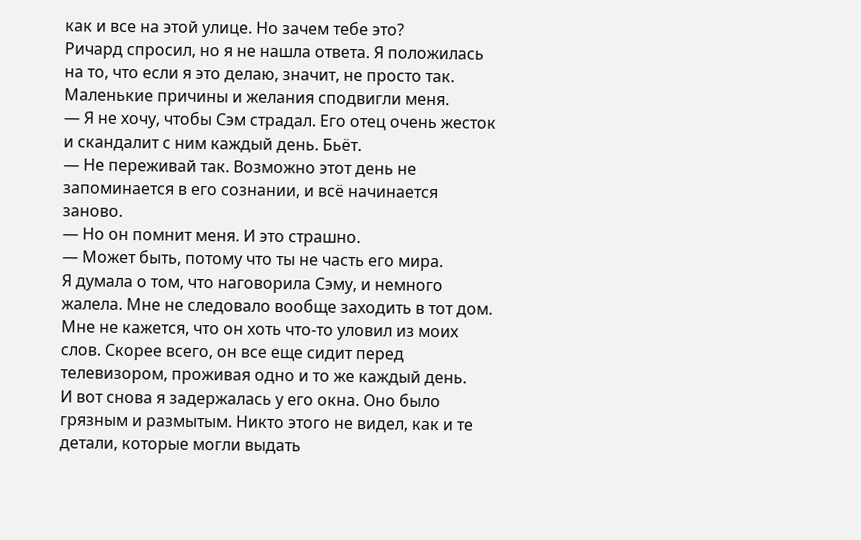как и все на этой улице. Но зачем тебе это?
Ричард спросил, но я не нашла ответа. Я положилась на то, что если я это делаю, значит, не просто так. Маленькие причины и желания сподвигли меня.
— Я не хочу, чтобы Сэм страдал. Его отец очень жесток и скандалит с ним каждый день. Бьёт.
— Не переживай так. Возможно этот день не запоминается в его сознании, и всё начинается заново.
— Но он помнит меня. И это страшно.
— Может быть, потому что ты не часть его мира.
Я думала о том, что наговорила Сэму, и немного жалела. Мне не следовало вообще заходить в тот дом. Мне не кажется, что он хоть что-то уловил из моих слов. Скорее всего, он все еще сидит перед телевизором, проживая одно и то же каждый день.
И вот снова я задержалась у его окна. Оно было грязным и размытым. Никто этого не видел, как и те детали, которые могли выдать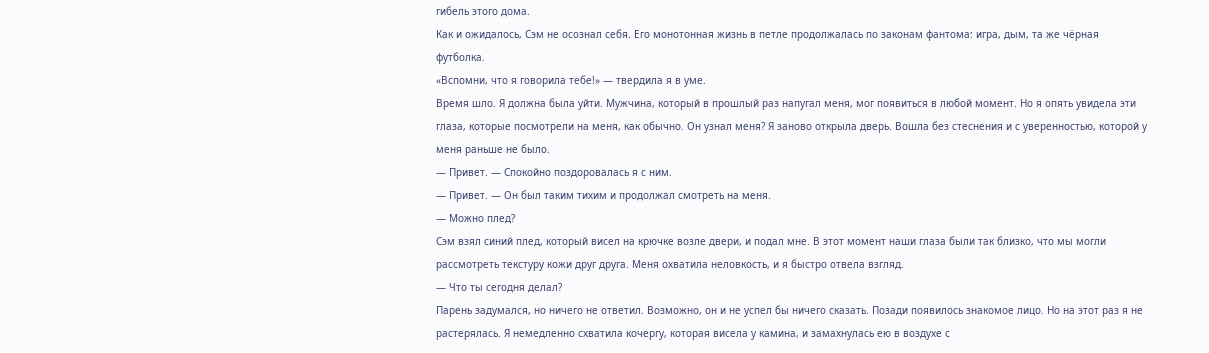гибель этого дома.
Как и ожидалось, Сэм не осознал себя. Его монотонная жизнь в петле продолжалась по законам фантома: игра, дым, та же чёрная футболка.
«Вспомни, что я говорила тебе!» — твердила я в уме.
Время шло. Я должна была уйти. Мужчина, который в прошлый раз напугал меня, мог появиться в любой момент. Но я опять увидела эти глаза, которые посмотрели на меня, как обычно. Он узнал меня? Я заново открыла дверь. Вошла без стеснения и с уверенностью, которой у меня раньше не было.
— Привет. — Спокойно поздоровалась я с ним.
— Привет. — Он был таким тихим и продолжал смотреть на меня.
— Можно плед?
Сэм взял синий плед, который висел на крючке возле двери, и подал мне. В этот момент наши глаза были так близко, что мы могли рассмотреть текстуру кожи друг друга. Меня охватила неловкость, и я быстро отвела взгляд.
— Что ты сегодня делал?
Парень задумался, но ничего не ответил. Возможно, он и не успел бы ничего сказать. Позади появилось знакомое лицо. Но на этот раз я не растерялась. Я немедленно схватила кочергу, которая висела у камина, и замахнулась ею в воздухе с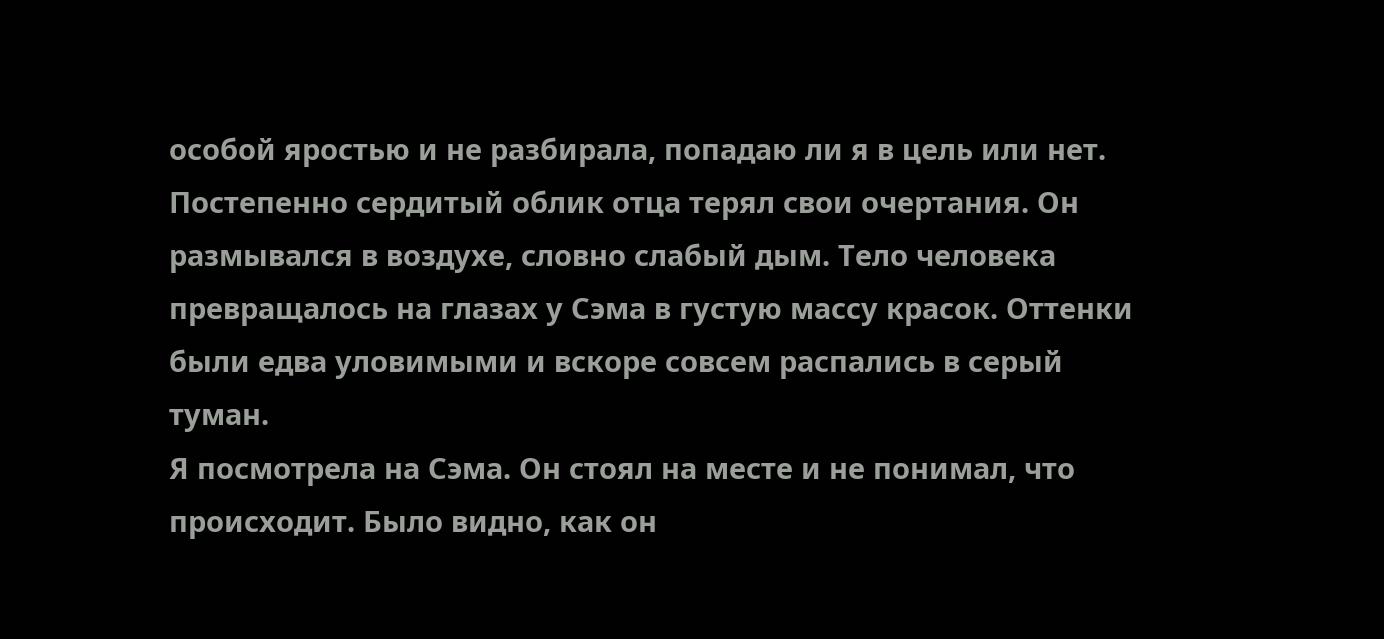особой яростью и не разбирала, попадаю ли я в цель или нет.
Постепенно сердитый облик отца терял свои очертания. Он размывался в воздухе, словно слабый дым. Тело человека превращалось на глазах у Сэма в густую массу красок. Оттенки были едва уловимыми и вскоре совсем распались в серый туман.
Я посмотрела на Сэма. Он стоял на месте и не понимал, что происходит. Было видно, как он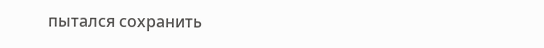пытался сохранить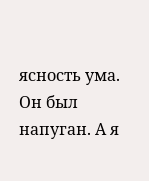ясность ума. Он был напуган. А я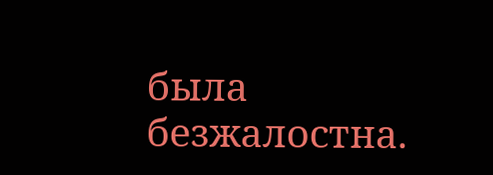была безжалостна.